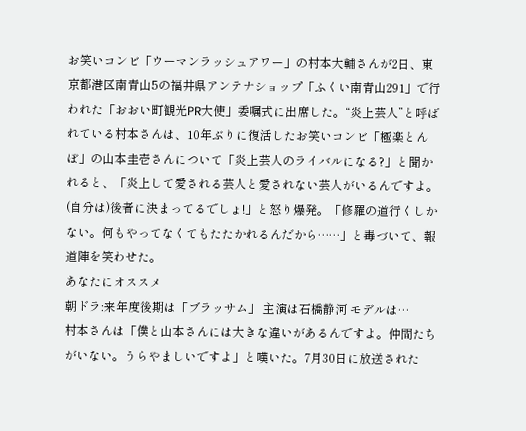お笑いコンビ「ウーマンラッシュアワー」の村本大輔さんが2日、東京都港区南青山5の福井県アンテナショップ「ふくい南青山291」で行われた「おおい町観光PR大使」委嘱式に出席した。“炎上芸人”と呼ばれている村本さんは、10年ぶりに復活したお笑いコンビ「極楽とんぼ」の山本圭壱さんについて「炎上芸人のライバルになる?」と聞かれると、「炎上して愛される芸人と愛されない芸人がいるんですよ。(自分は)後者に決まってるでしょ!」と怒り爆発。「修羅の道行くしかない。何もやってなくてもたたかれるんだから……」と毒づいて、報道陣を笑わせた。
あなたにオススメ
朝ドラ:来年度後期は「ブラッサム」 主演は石橋静河 モデルは…
村本さんは「僕と山本さんには大きな違いがあるんですよ。仲間たちがいない。うらやましいですよ」と嘆いた。7月30日に放送された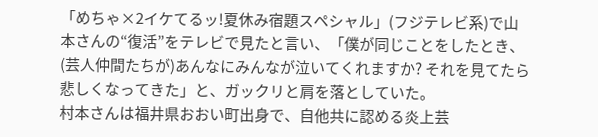「めちゃ×2イケてるッ!夏休み宿題スペシャル」(フジテレビ系)で山本さんの“復活”をテレビで見たと言い、「僕が同じことをしたとき、(芸人仲間たちが)あんなにみんなが泣いてくれますか? それを見てたら悲しくなってきた」と、ガックリと肩を落としていた。
村本さんは福井県おおい町出身で、自他共に認める炎上芸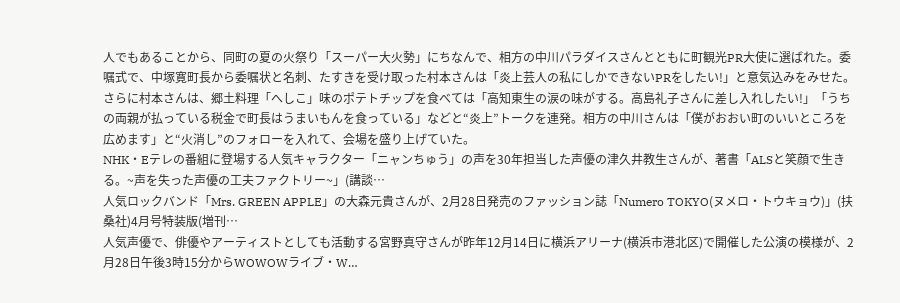人でもあることから、同町の夏の火祭り「スーパー大火勢」にちなんで、相方の中川パラダイスさんとともに町観光PR大使に選ばれた。委嘱式で、中塚寛町長から委嘱状と名刺、たすきを受け取った村本さんは「炎上芸人の私にしかできないPRをしたい!」と意気込みをみせた。
さらに村本さんは、郷土料理「へしこ」味のポテトチップを食べては「高知東生の涙の味がする。高島礼子さんに差し入れしたい!」「うちの両親が払っている税金で町長はうまいもんを食っている」などと“炎上”トークを連発。相方の中川さんは「僕がおおい町のいいところを広めます」と“火消し”のフォローを入れて、会場を盛り上げていた。
NHK・Eテレの番組に登場する人気キャラクター「ニャンちゅう」の声を30年担当した声優の津久井教生さんが、著書「ALSと笑顔で生きる。~声を失った声優の工夫ファクトリー~」(講談…
人気ロックバンド「Mrs. GREEN APPLE」の大森元貴さんが、2月28日発売のファッション誌「Numero TOKYO(ヌメロ・トウキョウ)」(扶桑社)4月号特装版(増刊…
人気声優で、俳優やアーティストとしても活動する宮野真守さんが昨年12月14日に横浜アリーナ(横浜市港北区)で開催した公演の模様が、2月28日午後3時15分からWOWOWライブ・W…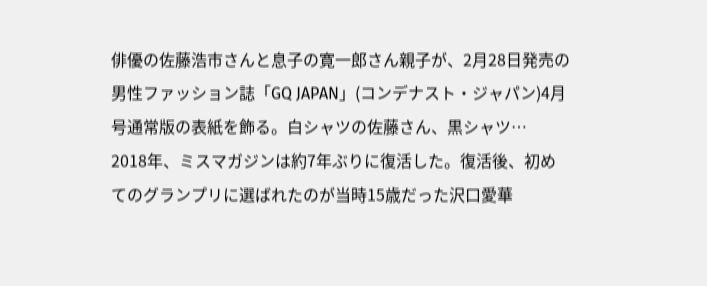俳優の佐藤浩市さんと息子の寛一郎さん親子が、2月28日発売の男性ファッション誌「GQ JAPAN」(コンデナスト・ジャパン)4月号通常版の表紙を飾る。白シャツの佐藤さん、黒シャツ…
2018年、ミスマガジンは約7年ぶりに復活した。復活後、初めてのグランプリに選ばれたのが当時15歳だった沢口愛華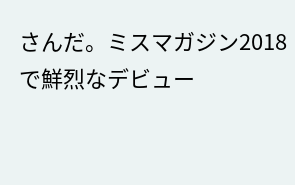さんだ。ミスマガジン2018で鮮烈なデビュー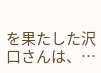を果たした沢口さんは、…